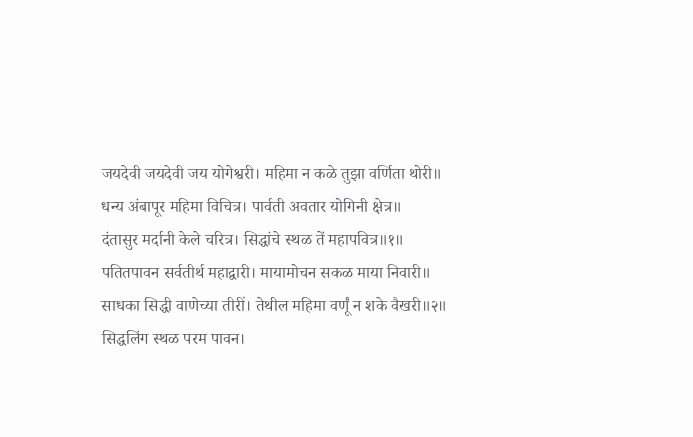जयदेवी जयदेवी जय योगेश्वरी। महिमा न कळे तुझा वर्णिता थोरी॥
धन्य अंबापूर महिमा विचित्र। पार्वती अवतार योगिनी क्षेत्र॥
दंतासुर मर्दानी केले चरित्र। सिद्धांचे स्थळ तें महापवित्र॥१॥
पतितपावन सर्वतीर्थ महाद्वारी। मायामोचन सकळ माया निवारी॥
साधका सिद्धी वाणेच्या तीरीं। तेथील महिमा वर्णूं न शके वैखरी॥२॥
सिद्धलिंग स्थळ परम पावन।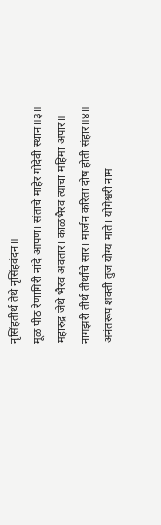नृसिंहतीर्थ तेथे नृसिंहवंदन॥
मूळ पीठ रेणागिरी नांदे आपण। संताचे माहेर गोदेवी स्थान॥३॥
महारुद्र जेथे भैरव अवतार। काळभैरव त्याचा महिमा अपार॥
नागझरी तीर्थ तीर्थांचे सार। मार्जन करिता दोष होती संहार॥४॥
अनंतरूप शक्ती तुज योग्य माते। योगेश्वरी नाम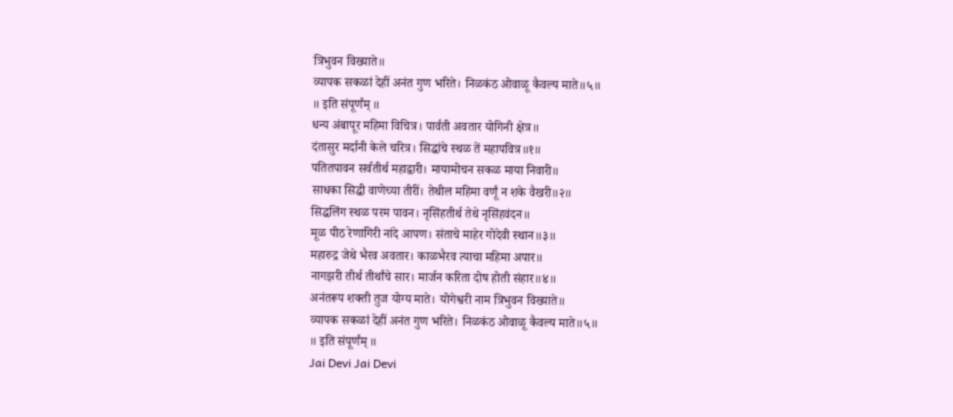त्रिभुवन विख्याते॥
व्यापक सकळां देहीं अनंत गुण भरिते। निळकंठ ओवाळू कैवल्य माते॥५॥
॥ इति संपूर्णंम् ॥
धन्य अंबापूर महिमा विचित्र। पार्वती अवतार योगिनी क्षेत्र॥
दंतासुर मर्दानी केले चरित्र। सिद्धांचे स्थळ तें महापवित्र॥१॥
पतितपावन सर्वतीर्थ महाद्वारी। मायामोचन सकळ माया निवारी॥
साधका सिद्धी वाणेच्या तीरीं। तेथील महिमा वर्णूं न शके वैखरी॥२॥
सिद्धलिंग स्थळ परम पावन। नृसिंहतीर्थ तेथे नृसिंहवंदन॥
मूळ पीठ रेणागिरी नांदे आपण। संताचे माहेर गोदेवी स्थान॥३॥
महारुद्र जेथे भैरव अवतार। काळभैरव त्याचा महिमा अपार॥
नागझरी तीर्थ तीर्थांचे सार। मार्जन करिता दोष होती संहार॥४॥
अनंतरूप शक्ती तुज योग्य माते। योगेश्वरी नाम त्रिभुवन विख्याते॥
व्यापक सकळां देहीं अनंत गुण भरिते। निळकंठ ओवाळू कैवल्य माते॥५॥
॥ इति संपूर्णंम् ॥
Jai Devi Jai Devi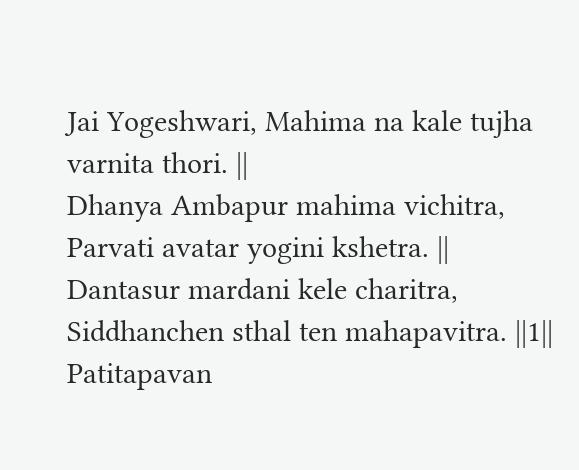Jai Yogeshwari, Mahima na kale tujha varnita thori. ||
Dhanya Ambapur mahima vichitra, Parvati avatar yogini kshetra. ||
Dantasur mardani kele charitra, Siddhanchen sthal ten mahapavitra. ||1||
Patitapavan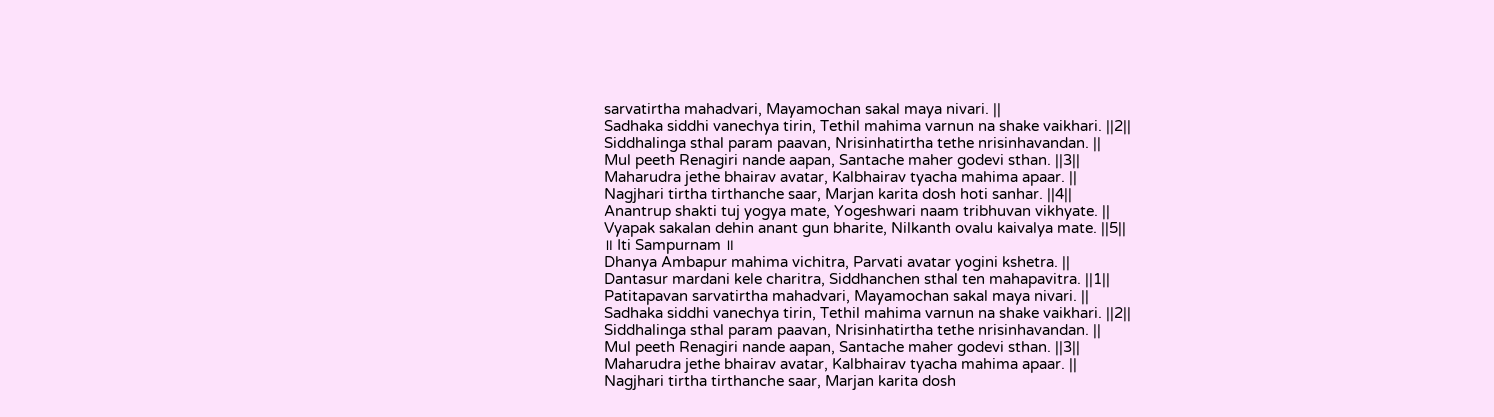sarvatirtha mahadvari, Mayamochan sakal maya nivari. ||
Sadhaka siddhi vanechya tirin, Tethil mahima varnun na shake vaikhari. ||2||
Siddhalinga sthal param paavan, Nrisinhatirtha tethe nrisinhavandan. ||
Mul peeth Renagiri nande aapan, Santache maher godevi sthan. ||3||
Maharudra jethe bhairav avatar, Kalbhairav tyacha mahima apaar. ||
Nagjhari tirtha tirthanche saar, Marjan karita dosh hoti sanhar. ||4||
Anantrup shakti tuj yogya mate, Yogeshwari naam tribhuvan vikhyate. ||
Vyapak sakalan dehin anant gun bharite, Nilkanth ovalu kaivalya mate. ||5||
॥ Iti Sampurnam ॥
Dhanya Ambapur mahima vichitra, Parvati avatar yogini kshetra. ||
Dantasur mardani kele charitra, Siddhanchen sthal ten mahapavitra. ||1||
Patitapavan sarvatirtha mahadvari, Mayamochan sakal maya nivari. ||
Sadhaka siddhi vanechya tirin, Tethil mahima varnun na shake vaikhari. ||2||
Siddhalinga sthal param paavan, Nrisinhatirtha tethe nrisinhavandan. ||
Mul peeth Renagiri nande aapan, Santache maher godevi sthan. ||3||
Maharudra jethe bhairav avatar, Kalbhairav tyacha mahima apaar. ||
Nagjhari tirtha tirthanche saar, Marjan karita dosh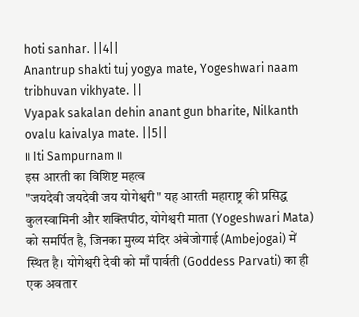hoti sanhar. ||4||
Anantrup shakti tuj yogya mate, Yogeshwari naam tribhuvan vikhyate. ||
Vyapak sakalan dehin anant gun bharite, Nilkanth ovalu kaivalya mate. ||5||
॥ Iti Sampurnam ॥
इस आरती का विशिष्ट महत्व
"जयदेवी जयदेवी जय योगेश्वरी" यह आरती महाराष्ट्र की प्रसिद्ध कुलस्वामिनी और शक्तिपीठ, योगेश्वरी माता (Yogeshwari Mata) को समर्पित है, जिनका मुख्य मंदिर अंबेजोगाई (Ambejogai) में स्थित है। योगेश्वरी देवी को माँ पार्वती (Goddess Parvati) का ही एक अवतार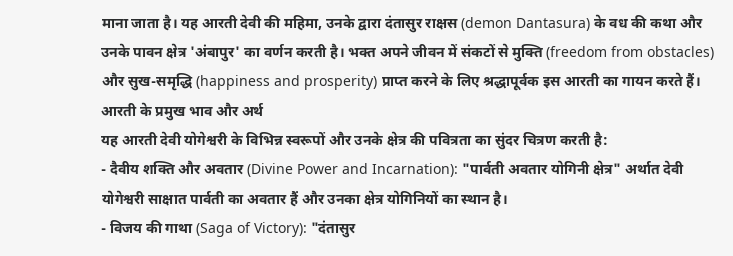माना जाता है। यह आरती देवी की महिमा, उनके द्वारा दंतासुर राक्षस (demon Dantasura) के वध की कथा और उनके पावन क्षेत्र 'अंबापुर' का वर्णन करती है। भक्त अपने जीवन में संकटों से मुक्ति (freedom from obstacles) और सुख-समृद्धि (happiness and prosperity) प्राप्त करने के लिए श्रद्धापूर्वक इस आरती का गायन करते हैं।
आरती के प्रमुख भाव और अर्थ
यह आरती देवी योगेश्वरी के विभिन्न स्वरूपों और उनके क्षेत्र की पवित्रता का सुंदर चित्रण करती है:
- दैवीय शक्ति और अवतार (Divine Power and Incarnation): "पार्वती अवतार योगिनी क्षेत्र" अर्थात देवी योगेश्वरी साक्षात पार्वती का अवतार हैं और उनका क्षेत्र योगिनियों का स्थान है।
- विजय की गाथा (Saga of Victory): "दंतासुर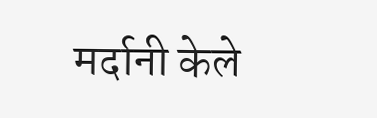मर्दानी केले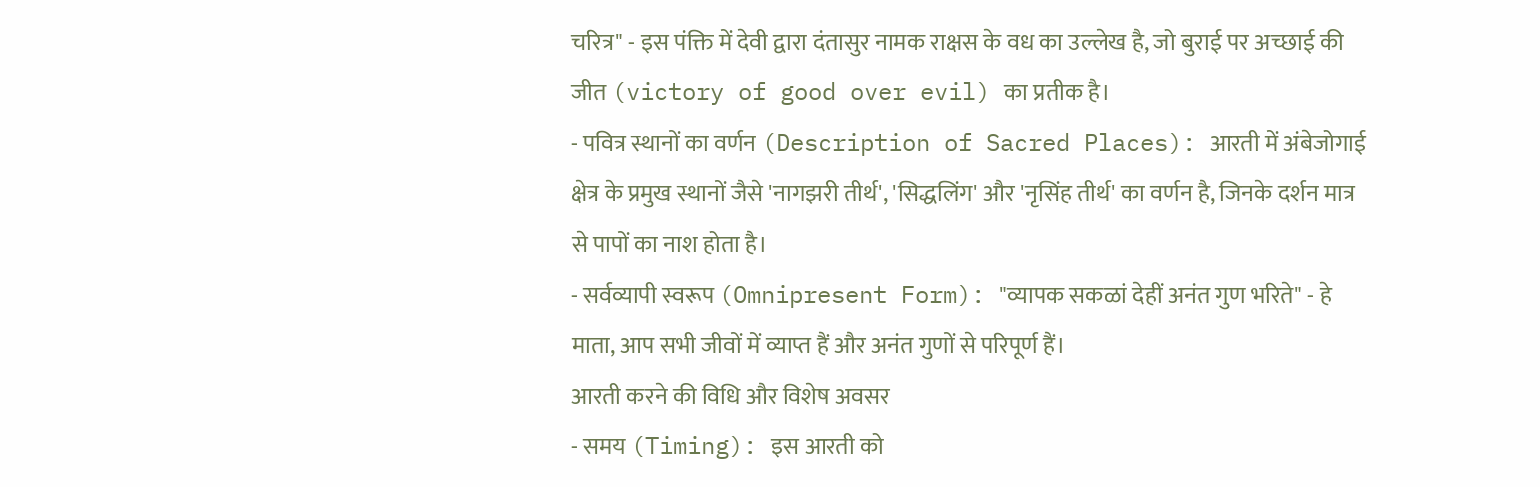चरित्र" - इस पंक्ति में देवी द्वारा दंतासुर नामक राक्षस के वध का उल्लेख है, जो बुराई पर अच्छाई की जीत (victory of good over evil) का प्रतीक है।
- पवित्र स्थानों का वर्णन (Description of Sacred Places): आरती में अंबेजोगाई क्षेत्र के प्रमुख स्थानों जैसे 'नागझरी तीर्थ', 'सिद्धलिंग' और 'नृसिंह तीर्थ' का वर्णन है, जिनके दर्शन मात्र से पापों का नाश होता है।
- सर्वव्यापी स्वरूप (Omnipresent Form): "व्यापक सकळां देहीं अनंत गुण भरिते" - हे माता, आप सभी जीवों में व्याप्त हैं और अनंत गुणों से परिपूर्ण हैं।
आरती करने की विधि और विशेष अवसर
- समय (Timing): इस आरती को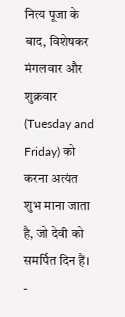नित्य पूजा के बाद, विशेषकर मंगलवार और शुक्रवार (Tuesday and Friday) को करना अत्यंत शुभ माना जाता है, जो देवी को समर्पित दिन हैं।
-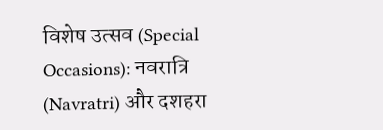विशेष उत्सव (Special Occasions): नवरात्रि (Navratri) और दशहरा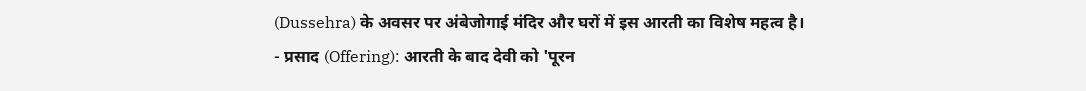(Dussehra) के अवसर पर अंबेजोगाई मंदिर और घरों में इस आरती का विशेष महत्व है।
- प्रसाद (Offering): आरती के बाद देवी को 'पूरन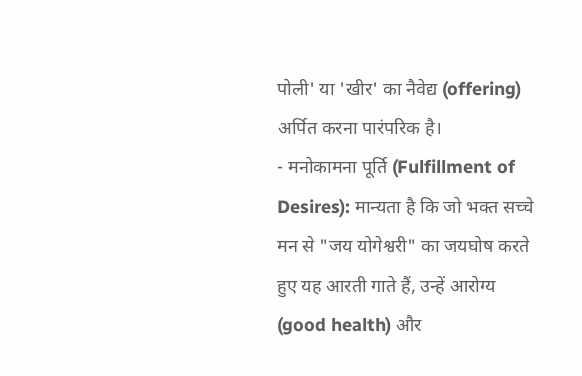पोली' या 'खीर' का नैवेद्य (offering) अर्पित करना पारंपरिक है।
- मनोकामना पूर्ति (Fulfillment of Desires): मान्यता है कि जो भक्त सच्चे मन से "जय योगेश्वरी" का जयघोष करते हुए यह आरती गाते हैं, उन्हें आरोग्य (good health) और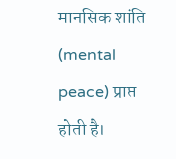मानसिक शांति (mental peace) प्राप्त होती है।